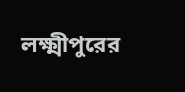লক্ষ্মীপুরের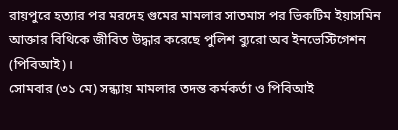রায়পুরে হত্যার পর মরদেহ গুমের মামলার সাতমাস পর ভিকটিম ইয়াসমিন আক্তার বিথিকে জীবিত উদ্ধার করেছে পুলিশ ব্যুরো অব ইনভেস্টিগেশন (পিবিআই)।
সোমবার (৩১ মে) সন্ধ্যায় মামলার তদন্ত কর্মকর্তা ও পিবিআই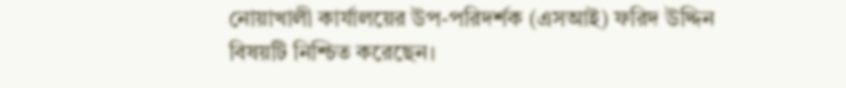নোয়াখালী কার্যালয়ের উপ-পরিদর্শক (এসআই) ফরিদ উদ্দিন বিষয়টি নিশ্চিত করেছেন।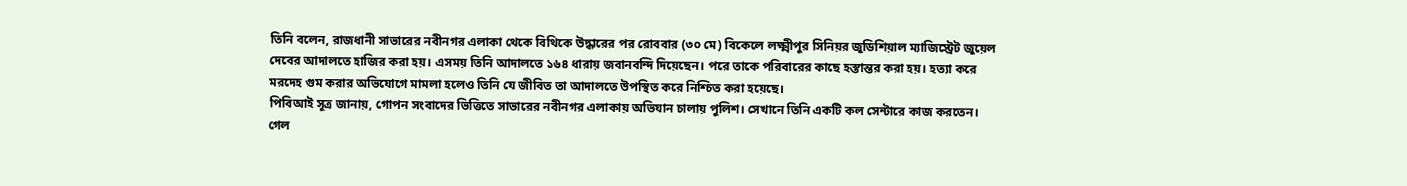তিনি বলেন, রাজধানী সাভারের নবীনগর এলাকা থেকে বিথিকে উদ্ধারের পর রোববার (৩০ মে) বিকেলে লক্ষ্মীপুর সিনিয়র জুডিশিয়াল ম্যাজিস্ট্রেট জুয়েল দেবের আদালতে হাজির করা হয়। এসময় তিনি আদালতে ১৬৪ ধারায় জবানবন্দি দিয়েছেন। পরে তাকে পরিবারের কাছে হস্তান্তর করা হয়। হত্যা করে মরদেহ গুম করার অভিযোগে মামলা হলেও তিনি যে জীবিত তা আদালতে উপস্থিত করে নিশ্চিত করা হয়েছে।
পিবিআই সূত্র জানায়, গোপন সংবাদের ভিত্তিতে সাভারের নবীনগর এলাকায় অভিযান চালায় পুলিশ। সেখানে তিনি একটি কল সেন্টারে কাজ করতেন। গেল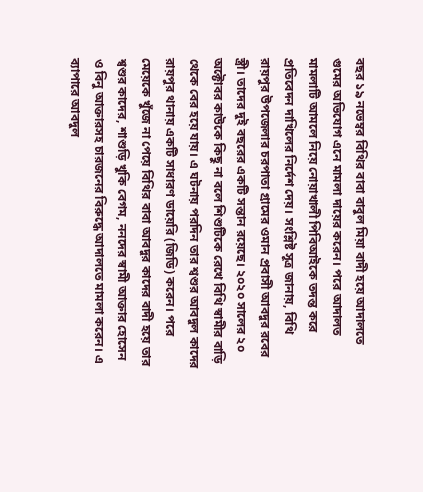বছর ১৯ নভেম্বর বিথির বাবা বাবুল মিয়া বাদী হয়ে আদালতে গুমের অভিযোগ এনে মামলা দায়ের করেন। পরে আদালত মামলাটি আমলে নিয়ে নোয়াখালী পিবিআইকে তদন্ত করে প্রতিবেদন দাখিলের নির্দেশ দেয়। সংশ্লিষ্ট সূত্র জানায়, বিথি রায়পুর উপজেলার চরপাতা গ্রামের ওমান প্রবাসী আবদুর রবের স্ত্রী। তাদের দুই বছরের একটি সন্তান রয়েছে। ২০২০ সালের ২০ অক্টোবর কাউকে কিছু না বলে শিশুটিকে রেখে বিথি স্বামীর বাড়ি থেকে বের হয়ে যায়। এ ঘটনায় পরদিন তার শ্বশুর আবদুল কাদের রায়পুর থানায় একটি সাধারণ ডায়েরি (জিডি) করেন। পরে মেয়েকে খুঁজে না পেয়ে বিথির বাবা আবদুর কাদের বাদী হয়ে তার শ্বশুর কাদের, শাশুড়ি খুকি বেগম, ননদের স্বামী আক্তার হোসেন ও বিনু আক্তারসহ চারজনের বিরুদ্ধে আদালতে মামলা করেন। এ ব্যাপারে আবদুল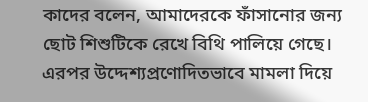কাদের বলেন, আমাদেরকে ফাঁসানোর জন্য ছোট শিশুটিকে রেখে বিথি পালিয়ে গেছে। এরপর উদ্দেশ্যপ্রণোদিতভাবে মামলা দিয়ে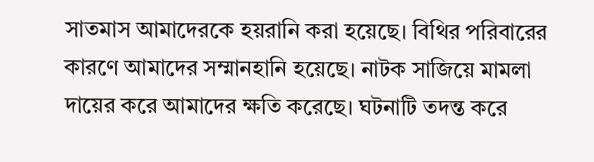সাতমাস আমাদেরকে হয়রানি করা হয়েছে। বিথির পরিবারের কারণে আমাদের সম্মানহানি হয়েছে। নাটক সাজিয়ে মামলা দায়ের করে আমাদের ক্ষতি করেছে। ঘটনাটি তদন্ত করে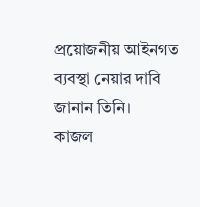প্রয়োজনীয় আইনগত ব্যবস্থা নেয়ার দাবি জানান তিনি।
কাজল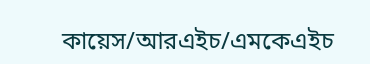কায়েস/আরএইচ/এমকেএইচ